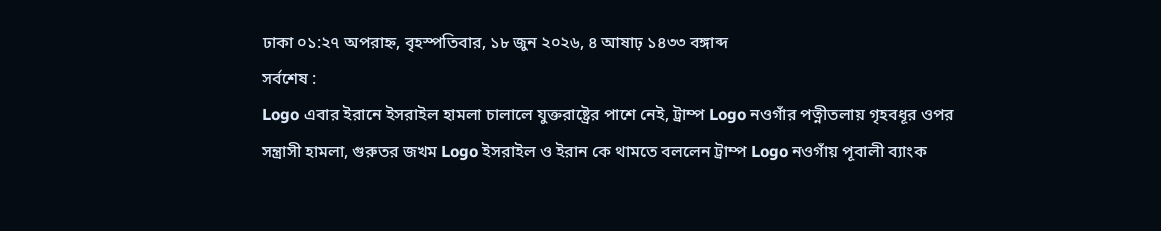ঢাকা ০১:২৭ অপরাহ্ন, বৃহস্পতিবার, ১৮ জুন ২০২৬, ৪ আষাঢ় ১৪৩৩ বঙ্গাব্দ
সর্বশেষ :
Logo এবার ইরানে ইসরাইল হামলা চালালে যুক্তরাষ্ট্রের পাশে নেই, ট্রাম্প Logo নওগাঁর পত্নীতলায় গৃহবধূর ওপর সন্ত্রাসী হামলা, গুরুতর জখম Logo ইসরাইল ও ইরান কে থামতে বললেন ট্রাম্প Logo নওগাঁয় পূবালী ব্যাংক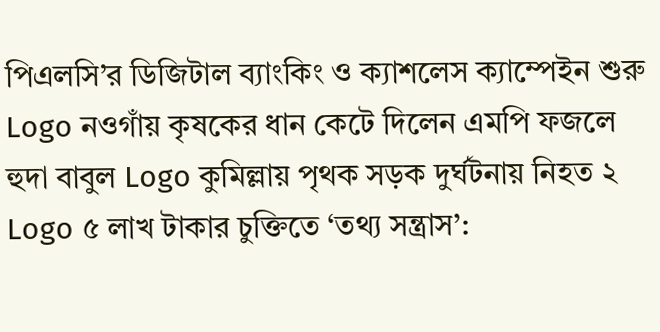পিএলসি’র ডিজিটাল ব্যাংকিং ও ক্যাশলেস ক্যাম্পেইন শুরু Logo নওগাঁয় কৃষকের ধান কেটে দিলেন এমপি ফজলে হুদা বাবুল Logo কুমিল্লায় পৃথক সড়ক দুর্ঘটনায় নিহত ২ Logo ৫ লাখ টাকার চুক্তিতে ‘তথ্য সন্ত্রাস’: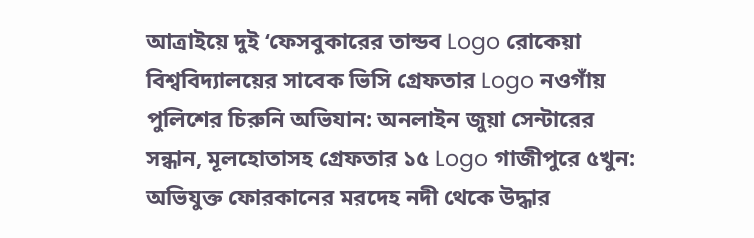আত্রাইয়ে দুই ‘ফেসবুকারের তান্ডব Logo রোকেয়া বিশ্ববিদ্যালয়ের সাবেক ভিসি গ্রেফতার Logo নওগাঁয় পুলিশের চিরুনি অভিযান: অনলাইন জুয়া সেন্টারের সন্ধান, মূলহোতাসহ গ্রেফতার ১৫ Logo গাজীপুরে ৫খুন: অভিযুক্ত ফোরকানের মরদেহ নদী থেকে উদ্ধার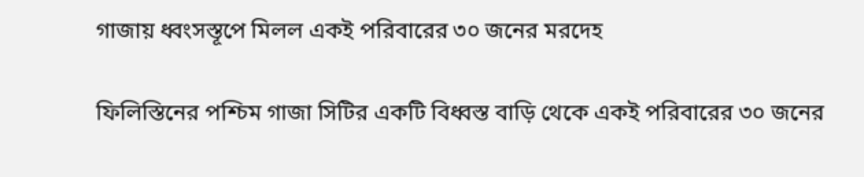গাজায় ধ্বংসস্তূপে মিলল একই পরিবারের ৩০ জনের মরদেহ

ফিলিস্তিনের পশ্চিম গাজা সিটির একটি বিধ্বস্ত বাড়ি থেকে একই পরিবারের ৩০ জনের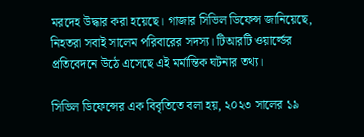মরদেহ উদ্ধার করা হয়েছে। গাজার সিভিল ডিফেন্স জানিয়েছে, নিহতরা সবাই সালেম পরিবারের সদস্য। টিআরটি ওয়ার্ল্ডের প্রতিবেদনে উঠে এসেছে এই মর্মান্তিক ঘটনার তথ্য।

সিভিল ডিফেন্সের এক বিবৃতিতে বলা হয়, ২০২৩ সালের ১৯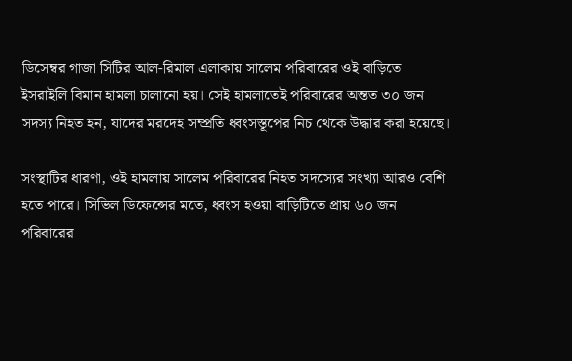ডিসেম্বর গাজা সিটির আল-রিমাল এলাকায় সালেম পরিবারের ওই বাড়িতে ইসরাইলি বিমান হামলা চালানো হয়। সেই হামলাতেই পরিবারের অন্তত ৩০ জন সদস্য নিহত হন, যাদের মরদেহ সম্প্রতি ধ্বংসস্তূপের নিচ থেকে উদ্ধার করা হয়েছে।

সংস্থাটির ধারণা, ওই হামলায় সালেম পরিবারের নিহত সদস্যের সংখ্যা আরও বেশি হতে পারে। সিভিল ডিফেন্সের মতে, ধ্বংস হওয়া বাড়িটিতে প্রায় ৬০ জন পরিবারের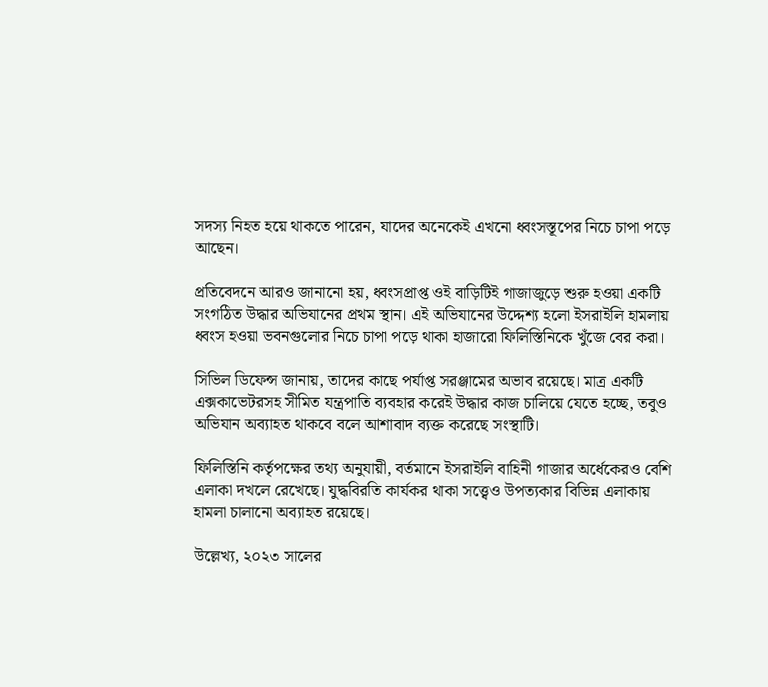সদস্য নিহত হয়ে থাকতে পারেন, যাদের অনেকেই এখনো ধ্বংসস্তূপের নিচে চাপা পড়ে আছেন।

প্রতিবেদনে আরও জানানো হয়, ধ্বংসপ্রাপ্ত ওই বাড়িটিই গাজাজুড়ে শুরু হওয়া একটি সংগঠিত উদ্ধার অভিযানের প্রথম স্থান। এই অভিযানের উদ্দেশ্য হলো ইসরাইলি হামলায় ধ্বংস হওয়া ভবনগুলোর নিচে চাপা পড়ে থাকা হাজারো ফিলিস্তিনিকে খুঁজে বের করা।

সিভিল ডিফেন্স জানায়, তাদের কাছে পর্যাপ্ত সরঞ্জামের অভাব রয়েছে। মাত্র একটি এক্সকাভেটরসহ সীমিত যন্ত্রপাতি ব্যবহার করেই উদ্ধার কাজ চালিয়ে যেতে হচ্ছে, তবুও অভিযান অব্যাহত থাকবে বলে আশাবাদ ব্যক্ত করেছে সংস্থাটি।

ফিলিস্তিনি কর্তৃপক্ষের তথ্য অনুযায়ী, বর্তমানে ইসরাইলি বাহিনী গাজার অর্ধেকেরও বেশি এলাকা দখলে রেখেছে। যুদ্ধবিরতি কার্যকর থাকা সত্ত্বেও উপত্যকার বিভিন্ন এলাকায় হামলা চালানো অব্যাহত রয়েছে।

উল্লেখ্য, ২০২৩ সালের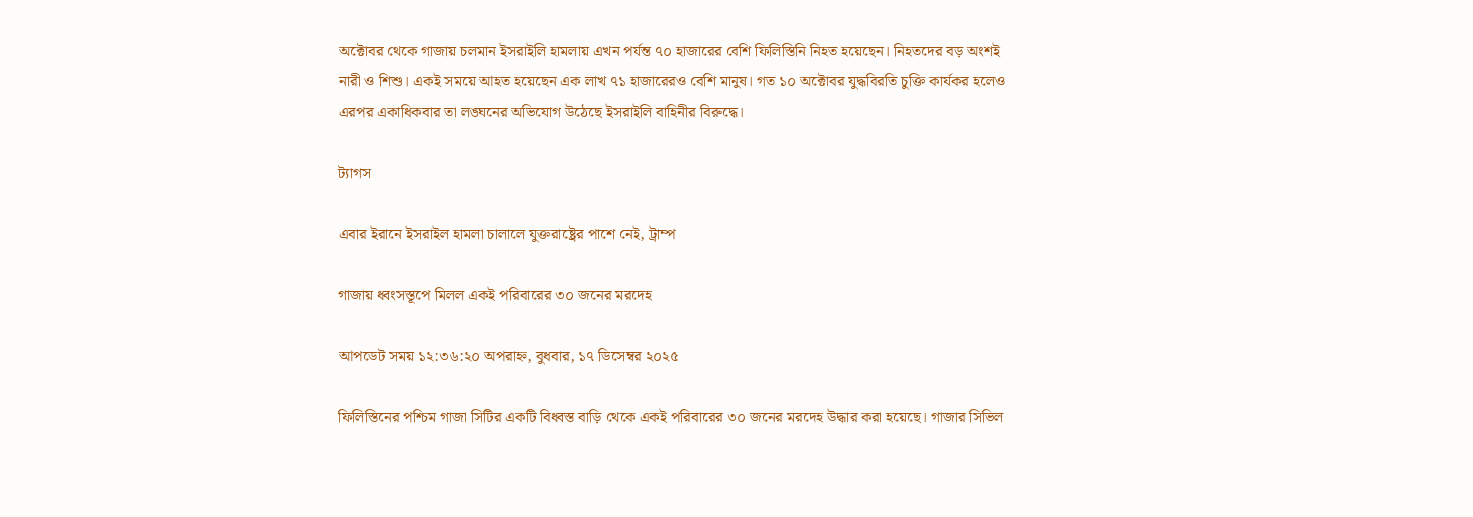অক্টোবর থেকে গাজায় চলমান ইসরাইলি হামলায় এখন পর্যন্ত ৭০ হাজারের বেশি ফিলিস্তিনি নিহত হয়েছেন। নিহতদের বড় অংশই নারী ও শিশু। একই সময়ে আহত হয়েছেন এক লাখ ৭১ হাজারেরও বেশি মানুষ। গত ১০ অক্টোবর যুদ্ধবিরতি চুক্তি কার্যকর হলেও এরপর একাধিকবার তা লঙ্ঘনের অভিযোগ উঠেছে ইসরাইলি বাহিনীর বিরুদ্ধে।

ট্যাগস

এবার ইরানে ইসরাইল হামলা চালালে যুক্তরাষ্ট্রের পাশে নেই, ট্রাম্প

গাজায় ধ্বংসস্তূপে মিলল একই পরিবারের ৩০ জনের মরদেহ

আপডেট সময় ১২:৩৬:২০ অপরাহ্ন, বুধবার, ১৭ ডিসেম্বর ২০২৫

ফিলিস্তিনের পশ্চিম গাজা সিটির একটি বিধ্বস্ত বাড়ি থেকে একই পরিবারের ৩০ জনের মরদেহ উদ্ধার করা হয়েছে। গাজার সিভিল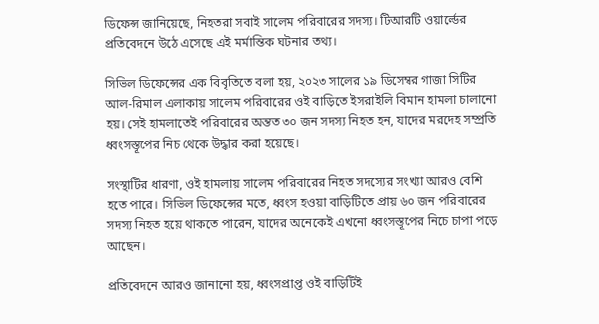ডিফেন্স জানিয়েছে, নিহতরা সবাই সালেম পরিবারের সদস্য। টিআরটি ওয়ার্ল্ডের প্রতিবেদনে উঠে এসেছে এই মর্মান্তিক ঘটনার তথ্য।

সিভিল ডিফেন্সের এক বিবৃতিতে বলা হয়, ২০২৩ সালের ১৯ ডিসেম্বর গাজা সিটির আল-রিমাল এলাকায় সালেম পরিবারের ওই বাড়িতে ইসরাইলি বিমান হামলা চালানো হয়। সেই হামলাতেই পরিবারের অন্তত ৩০ জন সদস্য নিহত হন, যাদের মরদেহ সম্প্রতি ধ্বংসস্তূপের নিচ থেকে উদ্ধার করা হয়েছে।

সংস্থাটির ধারণা, ওই হামলায় সালেম পরিবারের নিহত সদস্যের সংখ্যা আরও বেশি হতে পারে। সিভিল ডিফেন্সের মতে, ধ্বংস হওয়া বাড়িটিতে প্রায় ৬০ জন পরিবারের সদস্য নিহত হয়ে থাকতে পারেন, যাদের অনেকেই এখনো ধ্বংসস্তূপের নিচে চাপা পড়ে আছেন।

প্রতিবেদনে আরও জানানো হয়, ধ্বংসপ্রাপ্ত ওই বাড়িটিই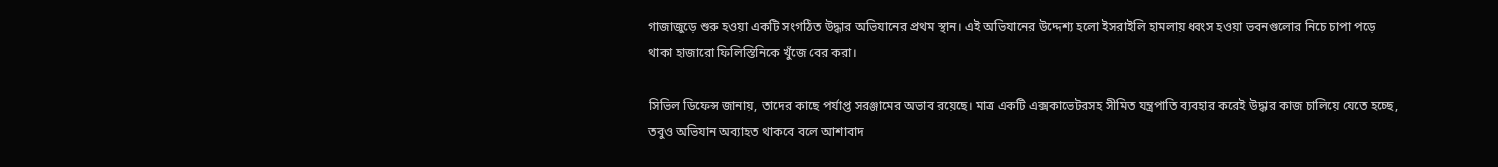গাজাজুড়ে শুরু হওয়া একটি সংগঠিত উদ্ধার অভিযানের প্রথম স্থান। এই অভিযানের উদ্দেশ্য হলো ইসরাইলি হামলায় ধ্বংস হওয়া ভবনগুলোর নিচে চাপা পড়ে থাকা হাজারো ফিলিস্তিনিকে খুঁজে বের করা।

সিভিল ডিফেন্স জানায়, তাদের কাছে পর্যাপ্ত সরঞ্জামের অভাব রয়েছে। মাত্র একটি এক্সকাভেটরসহ সীমিত যন্ত্রপাতি ব্যবহার করেই উদ্ধার কাজ চালিয়ে যেতে হচ্ছে, তবুও অভিযান অব্যাহত থাকবে বলে আশাবাদ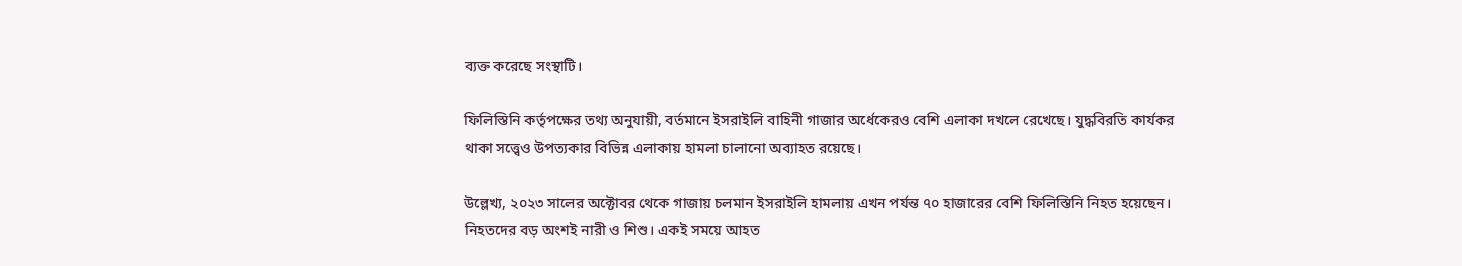ব্যক্ত করেছে সংস্থাটি।

ফিলিস্তিনি কর্তৃপক্ষের তথ্য অনুযায়ী, বর্তমানে ইসরাইলি বাহিনী গাজার অর্ধেকেরও বেশি এলাকা দখলে রেখেছে। যুদ্ধবিরতি কার্যকর থাকা সত্ত্বেও উপত্যকার বিভিন্ন এলাকায় হামলা চালানো অব্যাহত রয়েছে।

উল্লেখ্য, ২০২৩ সালের অক্টোবর থেকে গাজায় চলমান ইসরাইলি হামলায় এখন পর্যন্ত ৭০ হাজারের বেশি ফিলিস্তিনি নিহত হয়েছেন। নিহতদের বড় অংশই নারী ও শিশু। একই সময়ে আহত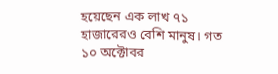হয়েছেন এক লাখ ৭১ হাজারেরও বেশি মানুষ। গত ১০ অক্টোবর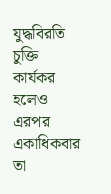যুদ্ধবিরতি চুক্তি কার্যকর হলেও এরপর একাধিকবার তা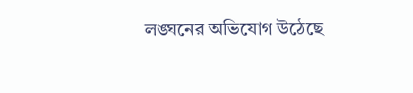লঙ্ঘনের অভিযোগ উঠেছে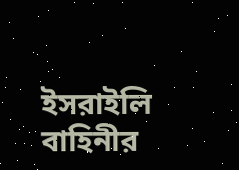ইসরাইলি বাহিনীর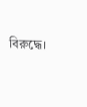বিরুদ্ধে।